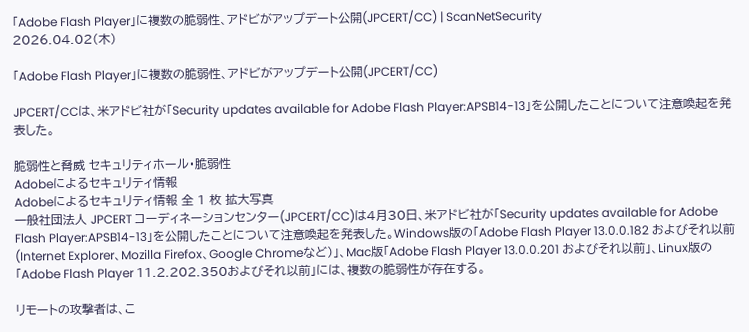「Adobe Flash Player」に複数の脆弱性、アドビがアップデート公開(JPCERT/CC) | ScanNetSecurity
2026.04.02(木)

「Adobe Flash Player」に複数の脆弱性、アドビがアップデート公開(JPCERT/CC)

JPCERT/CCは、米アドビ社が「Security updates available for Adobe Flash Player:APSB14-13」を公開したことについて注意喚起を発表した。

脆弱性と脅威 セキュリティホール・脆弱性
Adobeによるセキュリティ情報
Adobeによるセキュリティ情報 全 1 枚 拡大写真
一般社団法人 JPCERT コーディネーションセンター(JPCERT/CC)は4月30日、米アドビ社が「Security updates available for Adobe Flash Player:APSB14-13」を公開したことについて注意喚起を発表した。Windows版の「Adobe Flash Player 13.0.0.182 およびそれ以前(Internet Explorer、Mozilla Firefox、Google Chromeなど)」、Mac版「Adobe Flash Player 13.0.0.201 およびそれ以前」、Linux版の「Adobe Flash Player 11.2.202.350およびそれ以前」には、複数の脆弱性が存在する。

リモートの攻撃者は、こ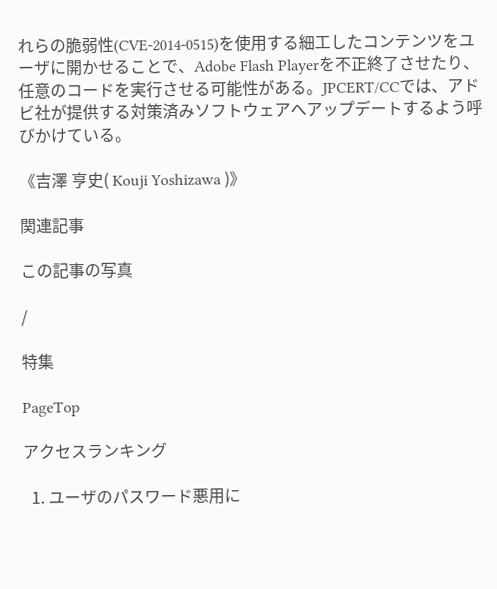れらの脆弱性(CVE-2014-0515)を使用する細工したコンテンツをユーザに開かせることで、Adobe Flash Playerを不正終了させたり、任意のコードを実行させる可能性がある。JPCERT/CCでは、アドビ社が提供する対策済みソフトウェアへアップデートするよう呼びかけている。

《吉澤 亨史( Kouji Yoshizawa )》

関連記事

この記事の写真

/

特集

PageTop

アクセスランキング

  1. ユーザのパスワード悪用に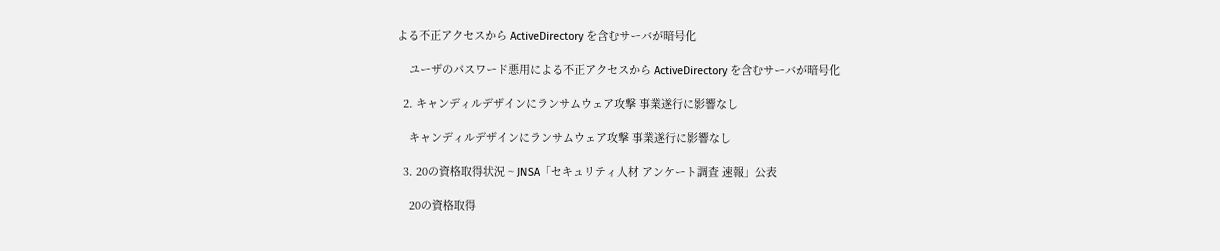よる不正アクセスから ActiveDirectory を含むサーバが暗号化

    ユーザのパスワード悪用による不正アクセスから ActiveDirectory を含むサーバが暗号化

  2. キャンディルデザインにランサムウェア攻撃 事業遂行に影響なし

    キャンディルデザインにランサムウェア攻撃 事業遂行に影響なし

  3. 20の資格取得状況 ~ JNSA「セキュリティ人材 アンケート調査 速報」公表

    20の資格取得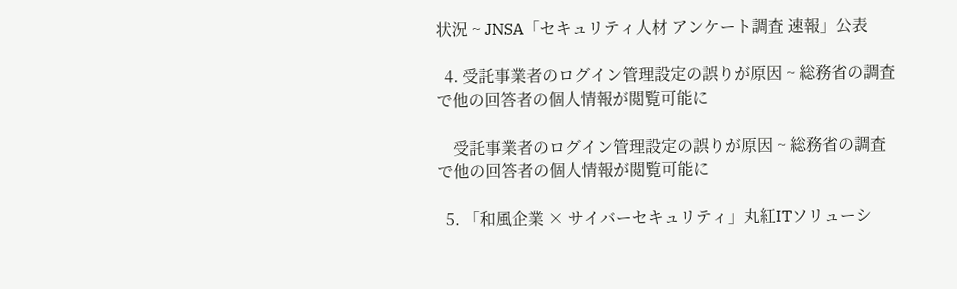状況 ~ JNSA「セキュリティ人材 アンケート調査 速報」公表

  4. 受託事業者のログイン管理設定の誤りが原因 ~ 総務省の調査で他の回答者の個人情報が閲覧可能に

    受託事業者のログイン管理設定の誤りが原因 ~ 総務省の調査で他の回答者の個人情報が閲覧可能に

  5. 「和風企業 × サイバーセキュリティ」丸紅ITソリューシ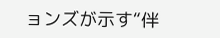ョンズが示す“伴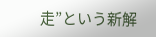走”という新解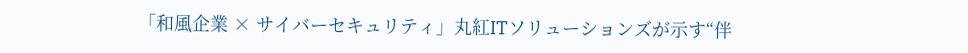「和風企業 × サイバーセキュリティ」丸紅ITソリューションズが示す“伴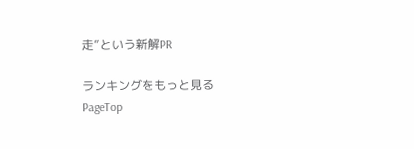走”という新解PR

ランキングをもっと見る
PageTop